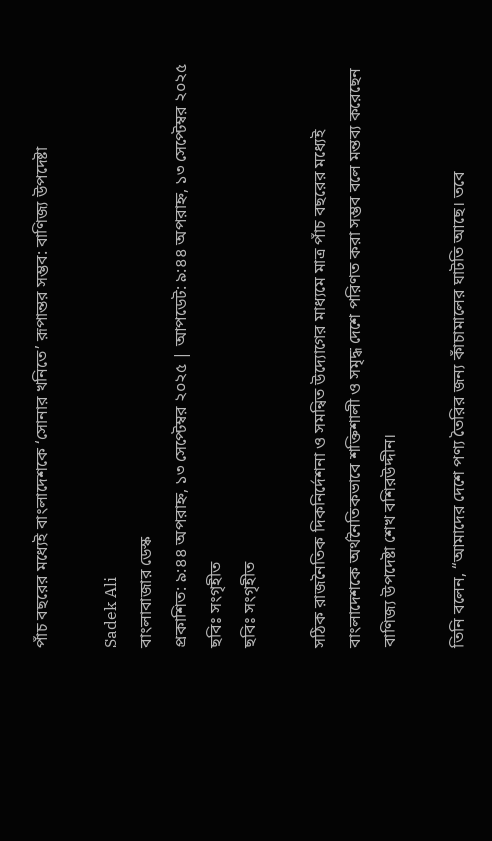পাঁচ বছরের মধ্যেই বাংলাদেশকে ‘সোনার খনিতে’ রূপান্তর সম্ভব: বাণিজ্য উপদেষ্টা

Sadek Ali
বাংলাবাজার ডেস্ক
প্রকাশিত: ৯:৪৪ অপরাহ্ন, ১৩ সেপ্টেম্বর ২০২৫ | আপডেট: ৯:৪৪ অপরাহ্ন, ১৩ সেপ্টেম্বর ২০২৫
ছবিঃ সংগৃহীত
ছবিঃ সংগৃহীত

সঠিক রাজনৈতিক দিকনির্দেশনা ও সমন্বিত উদ্যোগের মাধ্যমে মাত্র পাঁচ বছরের মধ্যেই বাংলাদেশকে অর্থনৈতিকভাবে শক্তিশালী ও সমৃদ্ধ দেশে পরিণত করা সম্ভব বলে মন্তব্য করেছেন বাণিজ্য উপদেষ্টা শেখ বশিরউদ্দীন।

তিনি বলেন, “আমাদের দেশে পণ্য তৈরির জন্য কাঁচামালের ঘাটতি আছে। তবে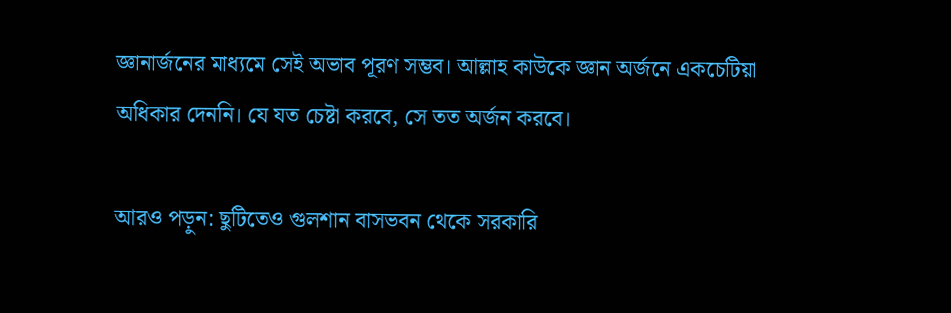জ্ঞানার্জনের মাধ্যমে সেই অভাব পূরণ সম্ভব। আল্লাহ কাউকে জ্ঞান অর্জনে একচেটিয়া অধিকার দেননি। যে যত চেষ্টা করবে, সে তত অর্জন করবে।

আরও পড়ুন: ছুটিতেও গুলশান বাসভবন থেকে সরকারি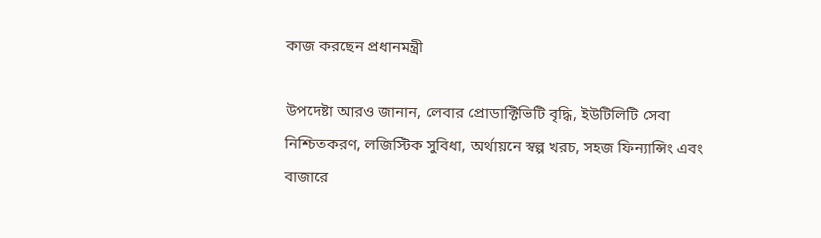কাজ করছেন প্রধানমন্ত্রী

উপদেষ্টা আরও জানান, লেবার প্রোডাক্টিভিটি বৃদ্ধি, ইউটিলিটি সেবা নিশ্চিতকরণ, লজিস্টিক সুবিধা, অর্থায়নে স্বল্প খরচ, সহজ ফিন্যান্সিং এবং বাজারে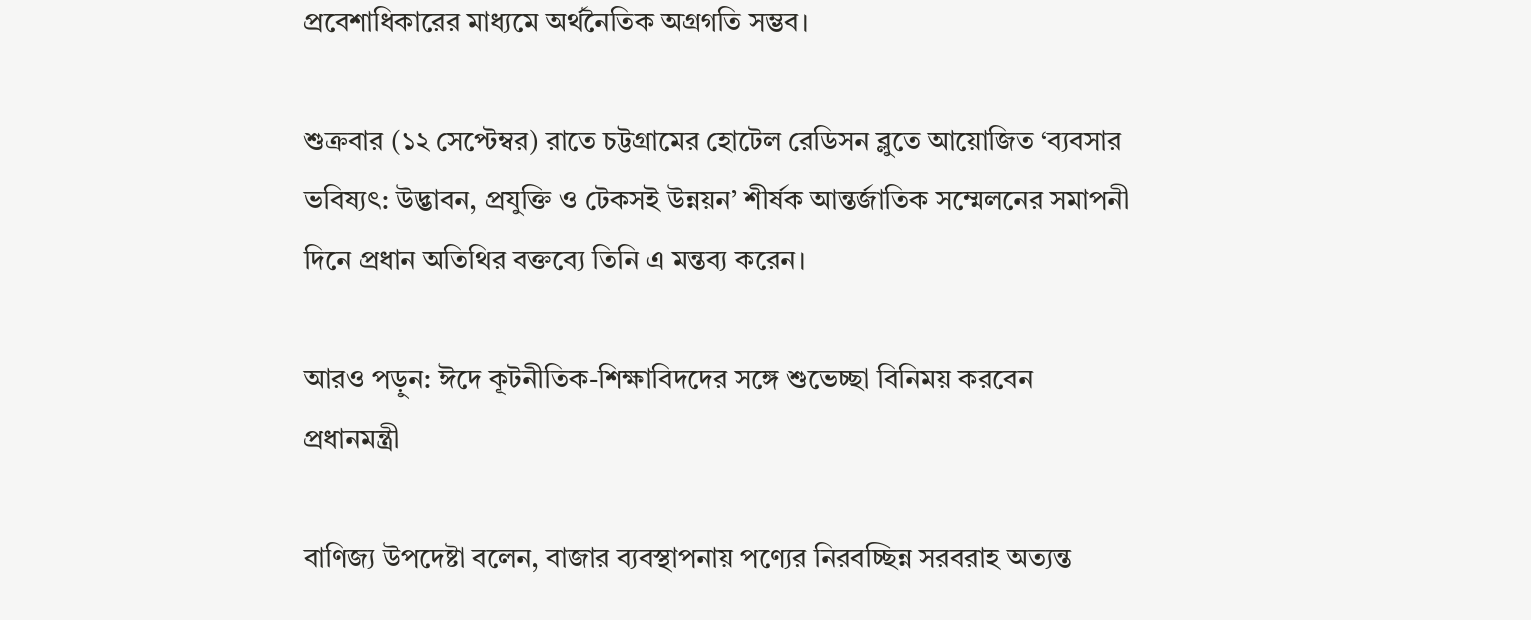প্রবেশাধিকারের মাধ্যমে অর্থনৈতিক অগ্রগতি সম্ভব।

শুক্রবার (১২ সেপ্টেম্বর) রাতে চট্টগ্রামের হোটেল রেডিসন ব্লুতে আয়োজিত ‘ব্যবসার ভবিষ্যৎ: উদ্ভাবন, প্রযুক্তি ও টেকসই উন্নয়ন’ শীর্ষক আন্তর্জাতিক সম্মেলনের সমাপনী দিনে প্রধান অতিথির বক্তব্যে তিনি এ মন্তব্য করেন।

আরও পড়ুন: ঈদে কূটনীতিক-শিক্ষাবিদদের সঙ্গে শুভেচ্ছা বিনিময় করবেন প্রধানমন্ত্রী

বাণিজ্য উপদেষ্টা বলেন, বাজার ব্যবস্থাপনায় পণ্যের নিরবচ্ছিন্ন সরবরাহ অত্যন্ত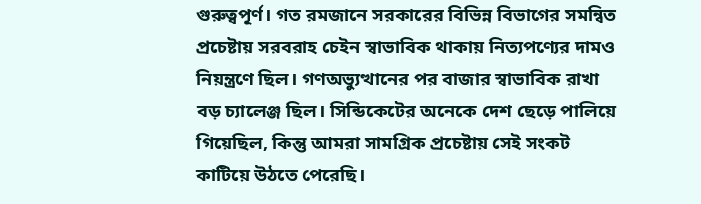গুরুত্বপূর্ণ। গত রমজানে সরকারের বিভিন্ন বিভাগের সমন্বিত প্রচেষ্টায় সরবরাহ চেইন স্বাভাবিক থাকায় নিত্যপণ্যের দামও নিয়ন্ত্রণে ছিল। গণঅভ্যুত্থানের পর বাজার স্বাভাবিক রাখা বড় চ্যালেঞ্জ ছিল। সিন্ডিকেটের অনেকে দেশ ছেড়ে পালিয়ে গিয়েছিল, কিন্তু আমরা সামগ্রিক প্রচেষ্টায় সেই সংকট কাটিয়ে উঠতে পেরেছি।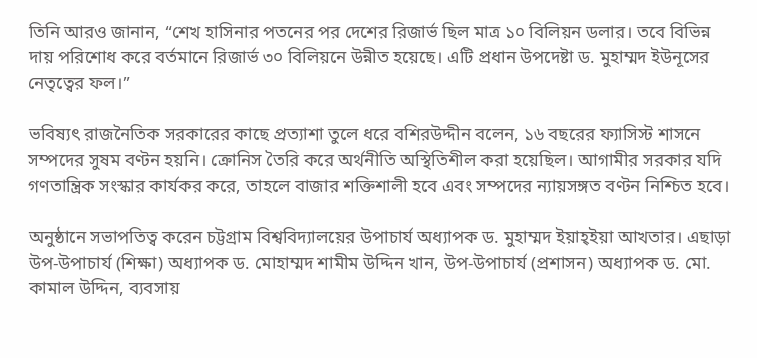তিনি আরও জানান, “শেখ হাসিনার পতনের পর দেশের রিজার্ভ ছিল মাত্র ১০ বিলিয়ন ডলার। তবে বিভিন্ন দায় পরিশোধ করে বর্তমানে রিজার্ভ ৩০ বিলিয়নে উন্নীত হয়েছে। এটি প্রধান উপদেষ্টা ড. মুহাম্মদ ইউনূসের নেতৃত্বের ফল।”

ভবিষ্যৎ রাজনৈতিক সরকারের কাছে প্রত্যাশা তুলে ধরে বশিরউদ্দীন বলেন, ১৬ বছরের ফ্যাসিস্ট শাসনে সম্পদের সুষম বণ্টন হয়নি। ক্রোনিস তৈরি করে অর্থনীতি অস্থিতিশীল করা হয়েছিল। আগামীর সরকার যদি গণতান্ত্রিক সংস্কার কার্যকর করে, তাহলে বাজার শক্তিশালী হবে এবং সম্পদের ন্যায়সঙ্গত বণ্টন নিশ্চিত হবে।

অনুষ্ঠানে সভাপতিত্ব করেন চট্টগ্রাম বিশ্ববিদ্যালয়ের উপাচার্য অধ্যাপক ড. মুহাম্মদ ইয়াহ্ইয়া আখতার। এছাড়া উপ-উপাচার্য (শিক্ষা) অধ্যাপক ড. মোহাম্মদ শামীম উদ্দিন খান, উপ-উপাচার্য (প্রশাসন) অধ্যাপক ড. মো. কামাল উদ্দিন, ব্যবসায়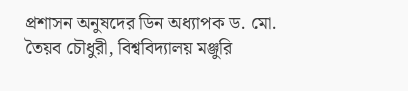প্রশাসন অনুষদের ডিন অধ্যাপক ড. মো. তৈয়ব চৌধুরী, বিশ্ববিদ্যালয় মঞ্জুরি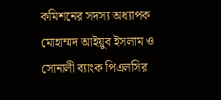কমিশনের সদস্য অধ্যাপক মোহাম্মদ আইয়ুব ইসলাম ও সোনালী ব্যাংক পিএলসির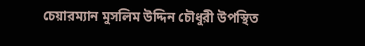চেয়ারম্যান মুসলিম উদ্দিন চৌধুরী উপস্থিত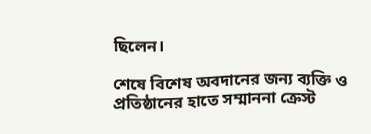ছিলেন।

শেষে বিশেষ অবদানের জন্য ব্যক্তি ও প্রতিষ্ঠানের হাতে সম্মাননা ক্রেস্ট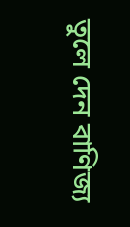তুলে দেন বাণিজ্য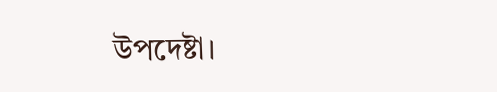উপদেষ্টা।